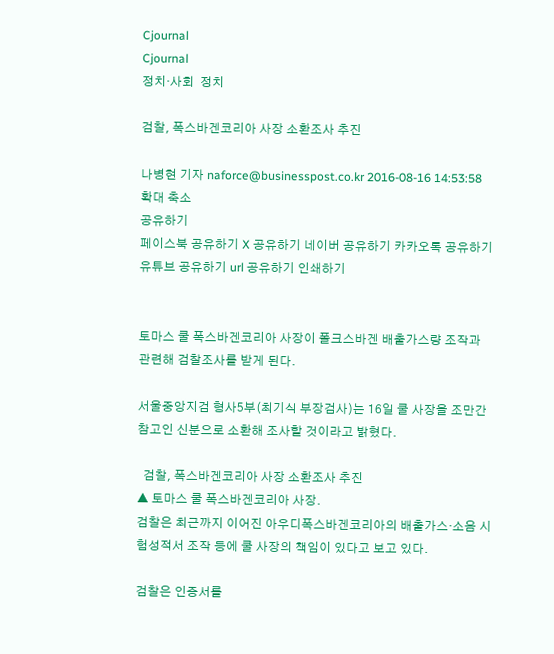Cjournal
Cjournal
정치·사회  정치

검찰, 폭스바겐코리아 사장 소환조사 추진

나병현 기자 naforce@businesspost.co.kr 2016-08-16 14:53:58
확대 축소
공유하기
페이스북 공유하기 X 공유하기 네이버 공유하기 카카오톡 공유하기 유튜브 공유하기 url 공유하기 인쇄하기


토마스 쿨 폭스바겐코리아 사장이 폴크스바겐 배출가스량 조작과 관련해 검찰조사를 받게 된다.

서울중앙지검 형사5부(최기식 부장검사)는 16일 쿨 사장을 조만간 참고인 신분으로 소환해 조사할 것이라고 밝혔다.

  검찰, 폭스바겐코리아 사장 소환조사 추진
▲ 토마스 쿨 폭스바겐코리아 사장.
검찰은 최근까지 이어진 아우디폭스바겐코리아의 배출가스·소음 시험성적서 조작 등에 쿨 사장의 책임이 있다고 보고 있다.

검찰은 인증서를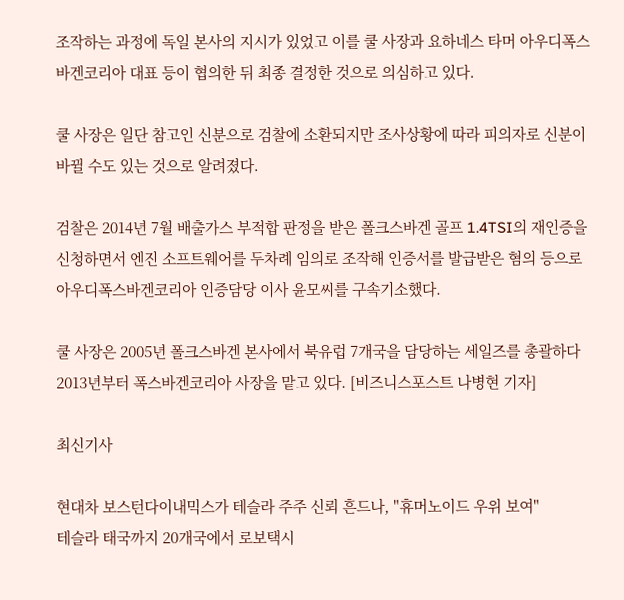조작하는 과정에 독일 본사의 지시가 있었고 이를 쿨 사장과 요하네스 타머 아우디폭스바겐코리아 대표 등이 협의한 뒤 최종 결정한 것으로 의심하고 있다.

쿨 사장은 일단 참고인 신분으로 검찰에 소환되지만 조사상황에 따라 피의자로 신분이 바뀔 수도 있는 것으로 알려졌다.

검찰은 2014년 7월 배출가스 부적합 판정을 받은 폴크스바겐 골프 1.4TSI의 재인증을 신청하면서 엔진 소프트웨어를 두차례 임의로 조작해 인증서를 발급받은 혐의 등으로 아우디폭스바겐코리아 인증담당 이사 윤모씨를 구속기소했다.

쿨 사장은 2005년 폴크스바겐 본사에서 북유럽 7개국을 담당하는 세일즈를 총괄하다 2013년부터 폭스바겐코리아 사장을 맡고 있다. [비즈니스포스트 나병현 기자]

최신기사

현대차 보스턴다이내믹스가 테슬라 주주 신뢰 흔드나, "휴머노이드 우위 보여"
테슬라 태국까지 20개국에서 로보택시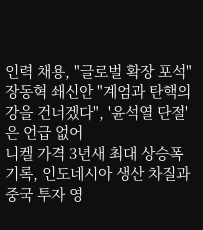인력 채용, "글로벌 확장 포석"
장동혁 쇄신안 "계엄과 탄핵의 강을 건너겠다", '윤석열 단절'은 언급 없어
니켈 가격 3년새 최대 상승폭 기록, 인도네시아 생산 차질과 중국 투자 영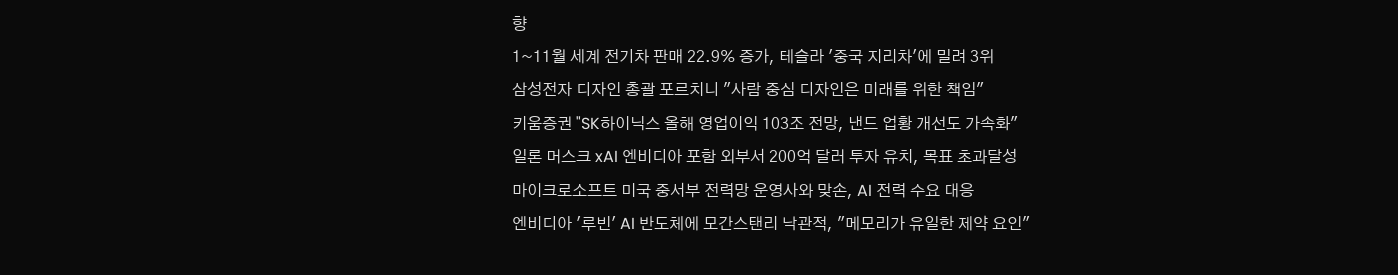향
1~11월 세계 전기차 판매 22.9% 증가, 테슬라 '중국 지리차'에 밀려 3위
삼성전자 디자인 총괄 포르치니 "사람 중심 디자인은 미래를 위한 책임"
키움증권 "SK하이닉스 올해 영업이익 103조 전망, 낸드 업황 개선도 가속화"
일론 머스크 xAI 엔비디아 포함 외부서 200억 달러 투자 유치, 목표 초과달성
마이크로소프트 미국 중서부 전력망 운영사와 맞손, AI 전력 수요 대응
엔비디아 '루빈' AI 반도체에 모간스탠리 낙관적, "메모리가 유일한 제약 요인"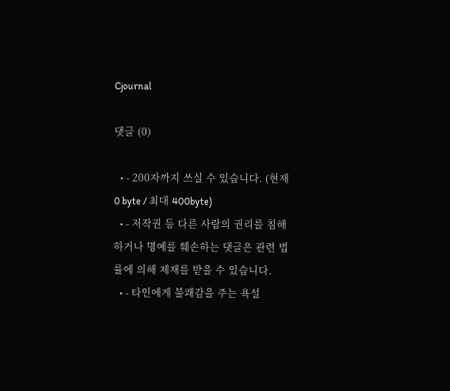Cjournal

댓글 (0)

  • - 200자까지 쓰실 수 있습니다. (현재 0 byte / 최대 400byte)
  • - 저작권 등 다른 사람의 권리를 침해하거나 명예를 훼손하는 댓글은 관련 법률에 의해 제재를 받을 수 있습니다.
  • - 타인에게 불쾌감을 주는 욕설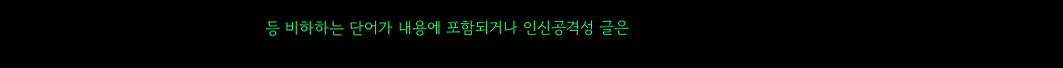등 비하하는 단어가 내용에 포함되거나 인신공격성 글은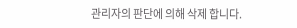관리자의 판단에 의해 삭제 합니다.